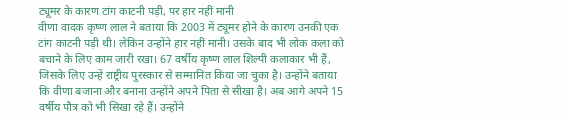ट्यूमर के कारण टांग काटनी पड़ी, पर हार नहीं मानी
वीणा वादक कृष्ण लाल ने बताया कि 2003 में ट्यूमर होने के कारण उनकी एक टांग काटनी पड़ी थी। लेकिन उन्होंने हार नहीं मानी। उसके बाद भी लोक कला को बचाने के लिए काम जारी रखा। 67 वर्षीय कृष्ण लाल शिल्पी कलाकार भी हैं, जिसके लिए उन्हें राष्ट्रीय पुरस्कार से सम्मानित किया जा चुका है। उन्होंने बताया कि वीणा बजाना और बनाना उन्होंने अपने पिता से सीखा है। अब आगे अपने 15 वर्षीय पौत्र को भी सिखा रहे हैं। उन्होंने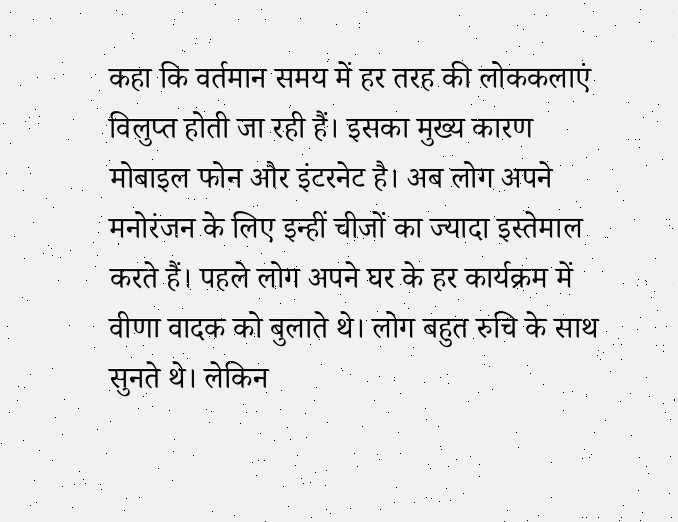कहा कि वर्तमान समय में हर तरह की लोककलाएं विलुप्त होती जा रही हैं। इसका मुख्य कारण मोबाइल फोन और इंटरनेट है। अब लोग अपने मनोरंजन के लिए इन्हीं चीजों का ज्यादा इस्तेमाल करते हैं। पहले लोग अपने घर के हर कार्यक्रम में वीणा वादक को बुलाते थे। लोग बहुत रुचि के साथ सुनते थे। लेकिन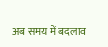अब समय में बदलाव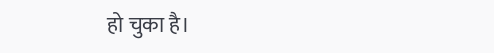हो चुका है।